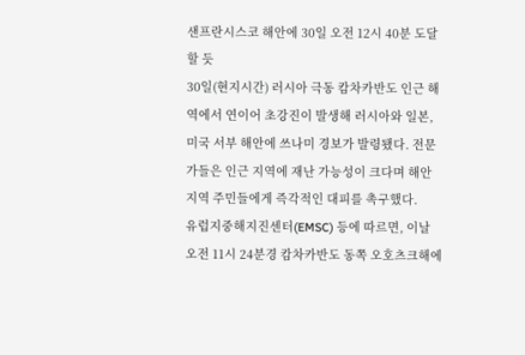샌프란시스코 해안에 30일 오전 12시 40분 도달할 듯
30일(현지시간) 러시아 극동 캄차카반도 인근 해역에서 연이어 초강진이 발생해 러시아와 일본, 미국 서부 해안에 쓰나미 경보가 발령됐다. 전문가들은 인근 지역에 재난 가능성이 크다며 해안 지역 주민들에게 즉각적인 대피를 촉구했다.
유럽지중해지진센터(EMSC) 등에 따르면, 이날 오전 11시 24분경 캄차카반도 동쪽 오호츠크해에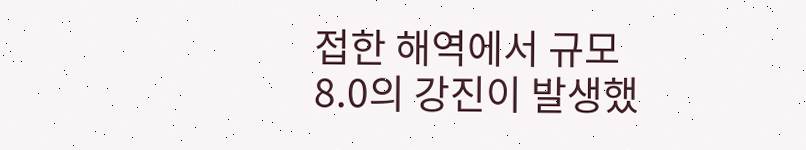접한 해역에서 규모 8.0의 강진이 발생했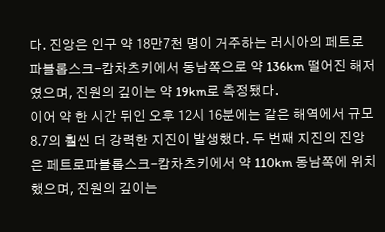다. 진앙은 인구 약 18만7천 명이 거주하는 러시아의 페트로파블롭스크-캄차츠키에서 동남쪽으로 약 136km 떨어진 해저였으며, 진원의 깊이는 약 19km로 측정됐다.
이어 약 한 시간 뒤인 오후 12시 16분에는 같은 해역에서 규모 8.7의 훨씬 더 강력한 지진이 발생했다. 두 번째 지진의 진앙은 페트로파블롭스크-캄차츠키에서 약 110km 동남쪽에 위치했으며, 진원의 깊이는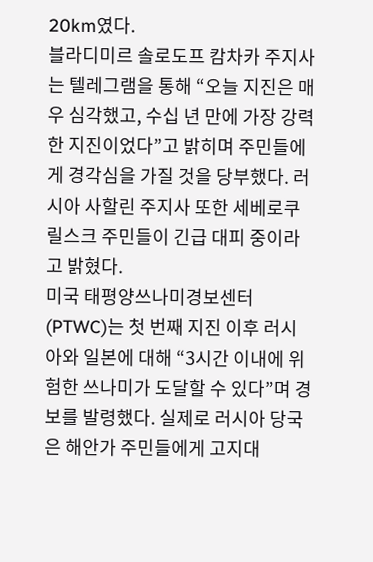20km였다.
블라디미르 솔로도프 캄차카 주지사는 텔레그램을 통해 “오늘 지진은 매우 심각했고, 수십 년 만에 가장 강력한 지진이었다”고 밝히며 주민들에게 경각심을 가질 것을 당부했다. 러시아 사할린 주지사 또한 세베로쿠릴스크 주민들이 긴급 대피 중이라고 밝혔다.
미국 태평양쓰나미경보센터(PTWC)는 첫 번째 지진 이후 러시아와 일본에 대해 “3시간 이내에 위험한 쓰나미가 도달할 수 있다”며 경보를 발령했다. 실제로 러시아 당국은 해안가 주민들에게 고지대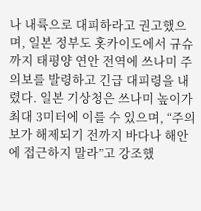나 내륙으로 대피하라고 권고했으며, 일본 정부도 홋카이도에서 규슈까지 태평양 연안 전역에 쓰나미 주의보를 발령하고 긴급 대피령을 내렸다. 일본 기상청은 쓰나미 높이가 최대 3미터에 이를 수 있으며, “주의보가 해제되기 전까지 바다나 해안에 접근하지 말라”고 강조했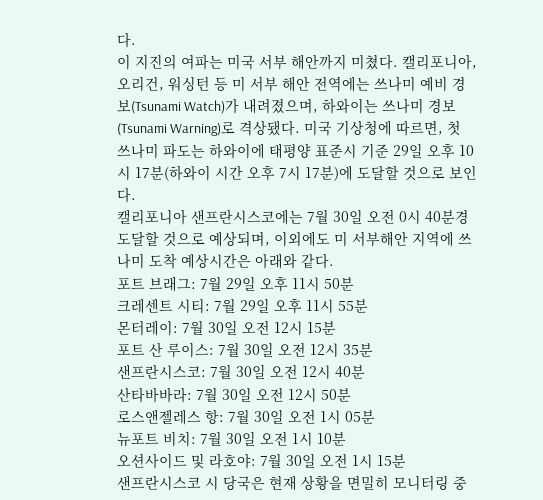다.
이 지진의 여파는 미국 서부 해안까지 미쳤다. 캘리포니아, 오리건, 워싱턴 등 미 서부 해안 전역에는 쓰나미 예비 경보(Tsunami Watch)가 내려졌으며, 하와이는 쓰나미 경보(Tsunami Warning)로 격상됐다. 미국 기상청에 따르면, 첫 쓰나미 파도는 하와이에 태평양 표준시 기준 29일 오후 10시 17분(하와이 시간 오후 7시 17분)에 도달할 것으로 보인다.
캘리포니아 샌프란시스코에는 7월 30일 오전 0시 40분경 도달할 것으로 예상되며, 이외에도 미 서부해안 지역에 쓰나미 도착 예상시간은 아래와 같다.
포트 브래그: 7월 29일 오후 11시 50분
크레센트 시티: 7월 29일 오후 11시 55분
몬터레이: 7월 30일 오전 12시 15분
포트 산 루이스: 7월 30일 오전 12시 35분
샌프란시스코: 7월 30일 오전 12시 40분
산타바바라: 7월 30일 오전 12시 50분
로스앤젤레스 항: 7월 30일 오전 1시 05분
뉴포트 비치: 7월 30일 오전 1시 10분
오션사이드 및 라호야: 7월 30일 오전 1시 15분
샌프란시스코 시 당국은 현재 상황을 면밀히 모니터링 중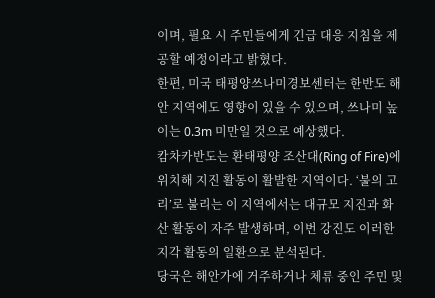이며, 필요 시 주민들에게 긴급 대응 지침을 제공할 예정이라고 밝혔다.
한편, 미국 태평양쓰나미경보센터는 한반도 해안 지역에도 영향이 있을 수 있으며, 쓰나미 높이는 0.3m 미만일 것으로 예상했다.
캄차카반도는 환태평양 조산대(Ring of Fire)에 위치해 지진 활동이 활발한 지역이다. ‘불의 고리’로 불리는 이 지역에서는 대규모 지진과 화산 활동이 자주 발생하며, 이번 강진도 이러한 지각 활동의 일환으로 분석된다.
당국은 해안가에 거주하거나 체류 중인 주민 및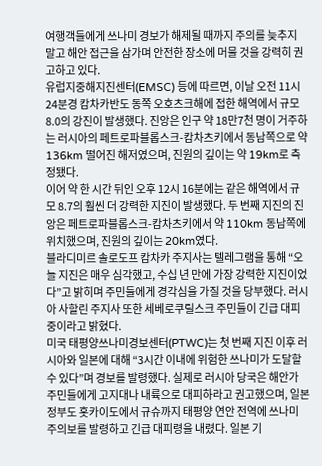여행객들에게 쓰나미 경보가 해제될 때까지 주의를 늦추지 말고 해안 접근을 삼가며 안전한 장소에 머물 것을 강력히 권고하고 있다.
유럽지중해지진센터(EMSC) 등에 따르면, 이날 오전 11시 24분경 캄차카반도 동쪽 오호츠크해에 접한 해역에서 규모 8.0의 강진이 발생했다. 진앙은 인구 약 18만7천 명이 거주하는 러시아의 페트로파블롭스크-캄차츠키에서 동남쪽으로 약 136km 떨어진 해저였으며, 진원의 깊이는 약 19km로 측정됐다.
이어 약 한 시간 뒤인 오후 12시 16분에는 같은 해역에서 규모 8.7의 훨씬 더 강력한 지진이 발생했다. 두 번째 지진의 진앙은 페트로파블롭스크-캄차츠키에서 약 110km 동남쪽에 위치했으며, 진원의 깊이는 20km였다.
블라디미르 솔로도프 캄차카 주지사는 텔레그램을 통해 “오늘 지진은 매우 심각했고, 수십 년 만에 가장 강력한 지진이었다”고 밝히며 주민들에게 경각심을 가질 것을 당부했다. 러시아 사할린 주지사 또한 세베로쿠릴스크 주민들이 긴급 대피 중이라고 밝혔다.
미국 태평양쓰나미경보센터(PTWC)는 첫 번째 지진 이후 러시아와 일본에 대해 “3시간 이내에 위험한 쓰나미가 도달할 수 있다”며 경보를 발령했다. 실제로 러시아 당국은 해안가 주민들에게 고지대나 내륙으로 대피하라고 권고했으며, 일본 정부도 홋카이도에서 규슈까지 태평양 연안 전역에 쓰나미 주의보를 발령하고 긴급 대피령을 내렸다. 일본 기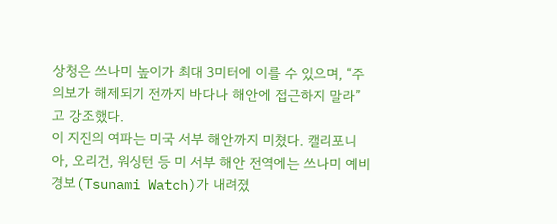상청은 쓰나미 높이가 최대 3미터에 이를 수 있으며, “주의보가 해제되기 전까지 바다나 해안에 접근하지 말라”고 강조했다.
이 지진의 여파는 미국 서부 해안까지 미쳤다. 캘리포니아, 오리건, 워싱턴 등 미 서부 해안 전역에는 쓰나미 예비 경보(Tsunami Watch)가 내려졌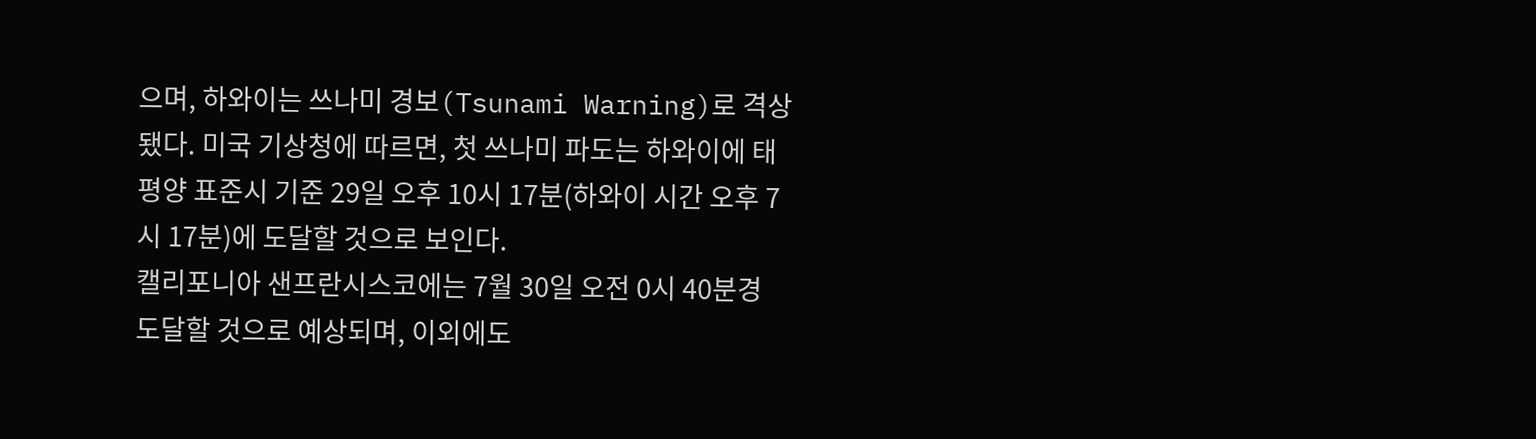으며, 하와이는 쓰나미 경보(Tsunami Warning)로 격상됐다. 미국 기상청에 따르면, 첫 쓰나미 파도는 하와이에 태평양 표준시 기준 29일 오후 10시 17분(하와이 시간 오후 7시 17분)에 도달할 것으로 보인다.
캘리포니아 샌프란시스코에는 7월 30일 오전 0시 40분경 도달할 것으로 예상되며, 이외에도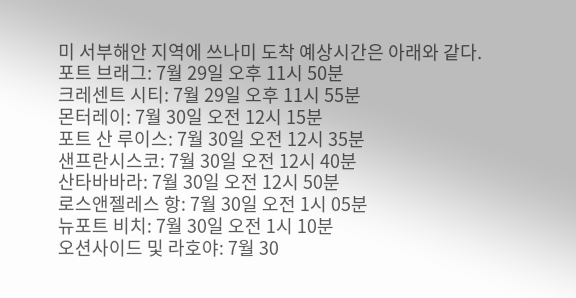미 서부해안 지역에 쓰나미 도착 예상시간은 아래와 같다.
포트 브래그: 7월 29일 오후 11시 50분
크레센트 시티: 7월 29일 오후 11시 55분
몬터레이: 7월 30일 오전 12시 15분
포트 산 루이스: 7월 30일 오전 12시 35분
샌프란시스코: 7월 30일 오전 12시 40분
산타바바라: 7월 30일 오전 12시 50분
로스앤젤레스 항: 7월 30일 오전 1시 05분
뉴포트 비치: 7월 30일 오전 1시 10분
오션사이드 및 라호야: 7월 30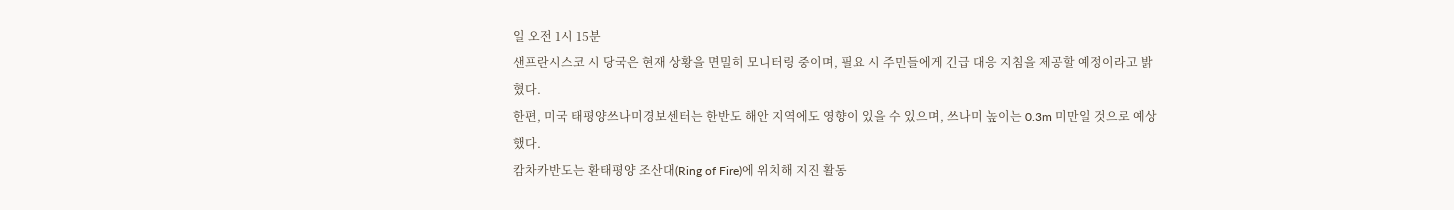일 오전 1시 15분
샌프란시스코 시 당국은 현재 상황을 면밀히 모니터링 중이며, 필요 시 주민들에게 긴급 대응 지침을 제공할 예정이라고 밝혔다.
한편, 미국 태평양쓰나미경보센터는 한반도 해안 지역에도 영향이 있을 수 있으며, 쓰나미 높이는 0.3m 미만일 것으로 예상했다.
캄차카반도는 환태평양 조산대(Ring of Fire)에 위치해 지진 활동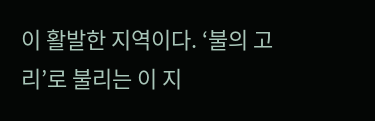이 활발한 지역이다. ‘불의 고리’로 불리는 이 지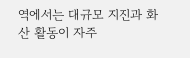역에서는 대규모 지진과 화산 활동이 자주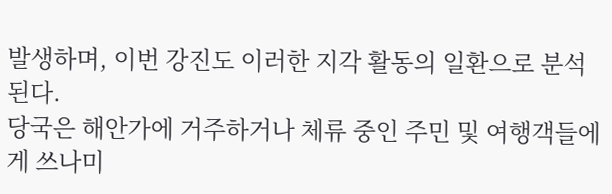발생하며, 이번 강진도 이러한 지각 활동의 일환으로 분석된다.
당국은 해안가에 거주하거나 체류 중인 주민 및 여행객들에게 쓰나미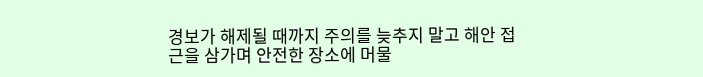경보가 해제될 때까지 주의를 늦추지 말고 해안 접근을 삼가며 안전한 장소에 머물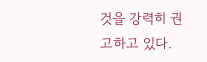것을 강력히 권고하고 있다.